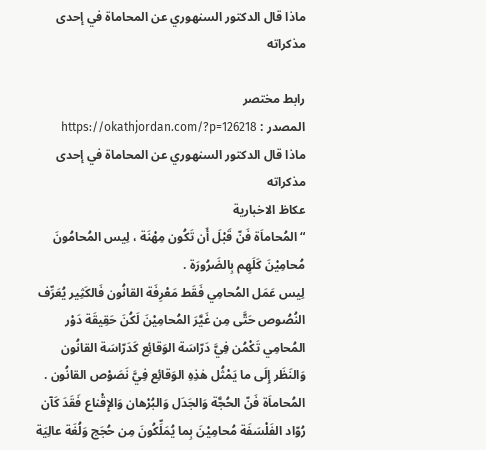ماذا قال الدكتور السنهوري عن المحاماة في إحدى مذكراته

رابط مختصر
المصدر : https://okathjordan.com/?p=126218
ماذا قال الدكتور السنهوري عن المحاماة في إحدى مذكراته
عكاظ الاخبارية
“المُحاماَة فَنّ قَبْلَ أَن تَكُون مِهْنَة ، لِيس المُحامُونَ مُحامِيْنَ كَلَهِم بِالضَرُورَة .
لِيس عَمَل المُحامِي فَقَط مَعْرِفَة القانُون فَالكَثِير يُعَرِّف النُصُوص حَتَّى مِن غَيَّرَ المُحامِيْنَ لَكُنَ حَقِيقَة دَوْر المُحامِي تَكْمُن فِيَّ دَرّاسَة الوَقائِع كَدَرّاسَة القانُون وَالنَظَر إِلَى ما يَمْثُل هٰذِهِ الوَقائِع فِيَّ نَصَوْص القانُون .
المُحاماَة فَنّ الحُجَّة وَالجَدَل وَالبُرْهان وَالإِقْناع فَقَدَ كَآن رُوّاد الفَلْسَفَة مُحامِيْنَ بِما يُمَلِّكُونَ مِن حُجَج وَلُغَة عالِيَة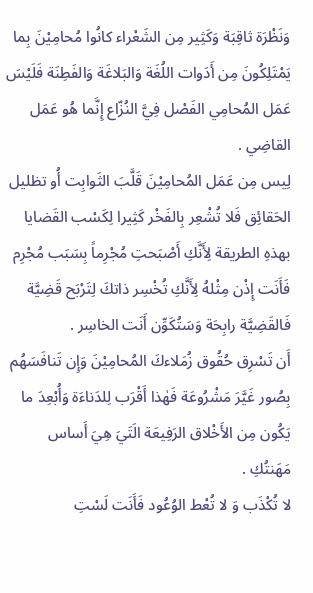وَنَظْرَة ثاقِبَة وَكَثِير مِن الشَعْراء كانُوا مُحامِيْنَ بِما يَمْتَلِكُونَ مِن أَدَوات اللُغَة وَالبَلاغَة وَالفَطِنَة فَلَيْسَ عَمَل المُحامِي الفَصْل فِيَّ النُزّاع إِنَّما هُو عَمَل القاضِي .
لِيس مِن عَمَل المُحامِيْنَ قَلَّبَ الثَوابِت أُو تظليل الحَقائِق فَلا تُشْعِر بِالفَخْر كَثِيرا لِكَسْب القَضايا بهذهِ الطريقة لِأَنَّكِ أَصْبَحتِ مُجْرِماً بِسَبَب مُجْرِم فَأَنَت إِذْن مِثْلهُ لِأَنَّكِ تُخْسِر ذاتكَ لِتَرْبَح قَضِيَّة فَالقَضِيَّة رابِحَة وَسَتُكَوِّن أَنَت الخاسِر .
أَن تَسْرِق حُقُوق زُمَلاءكَ المُحامِيْنَ وَإِن تَنافَسَهُم بِصُور غَيَّرَ مَشْرُوعَة فَهٰذا أَقْرَب لِلدَناءَة وَأُبْعِدَ ما يَكُون مِن الأَخْلاق الرَفِيعَة الَتَيَ هِيَ أَساس مَهَنتُكِ .
لا تُكْذَب وَ لا تُعْط الوُعُود فَأَنَت لَسْتِ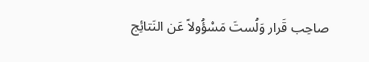صاحِب قَرار وَلُستَ مَسْؤُولاً عَن النَتائِج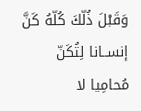وَقَبْلَ ذُلّكَ كُلّهُ كَنَّ إنســانا لِتُكَنّ مُحامِيا لا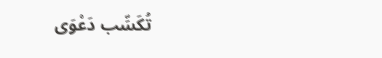تُكَسِّب دَعْوَى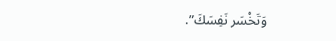وَتَخْسَر نَفِسَكَ”.